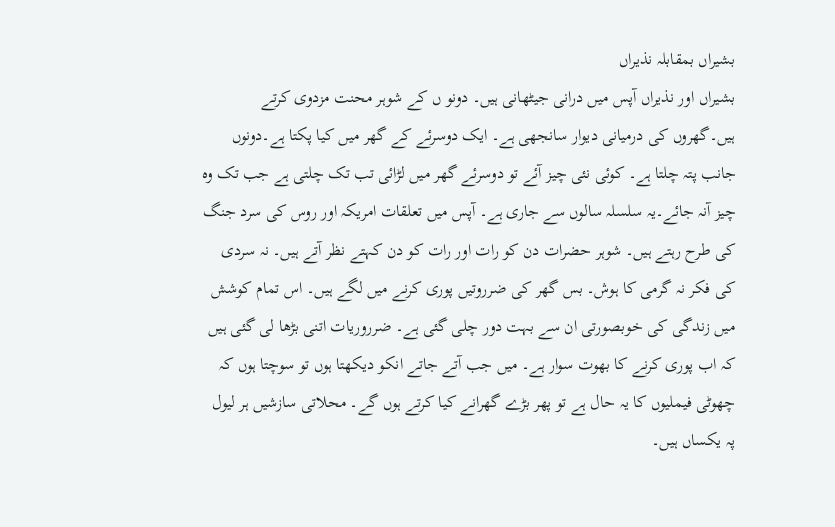بشیراں بمقابلہ نذیراں
بشیراں اور نذیراں آپس میں درانی جیٹھانی ہیں۔ دونو ں کے شوہر محنت مزدوی کرتے ہیں۔گھروں کی درمیانی دیوار سانجھی ہے۔ ایک دوسرئے کے گھر میں کیا پکتا ہے۔دونوں جانب پتہ چلتا ہے۔ کوئی نئی چیز آئے تو دوسرئے گھر میں لڑائی تب تک چلتی ہے جب تک وہ چیز آنہ جائے۔یہ سلسلہ سالوں سے جاری ہے۔ آپس میں تعلقات امریکہ اور روس کی سرد جنگ کی طرح رہتے ہیں۔ شوہر حضرات دن کو رات اور رات کو دن کہتے نظر آتے ہیں۔ نہ سردی کی فکر نہ گرمی کا ہوش۔ بس گھر کی ضرروتیں پوری کرنے میں لگے ہیں۔ اس تمام کوشش میں زندگی کی خوبصورتی ان سے بہت دور چلی گئی ہے۔ ضرروریات اتنی بڑھا لی گئی ہیں کہ اب پوری کرنے کا بھوت سوار ہے۔ میں جب آتے جاتے انکو دیکھتا ہوں تو سوچتا ہوں کہ چھوٹی فیملیوں کا یہ حال ہے تو پھر بڑے گھرانے کیا کرتے ہوں گے۔ محلاتی سازشیں ہر لیول پہ یکساں ہیں۔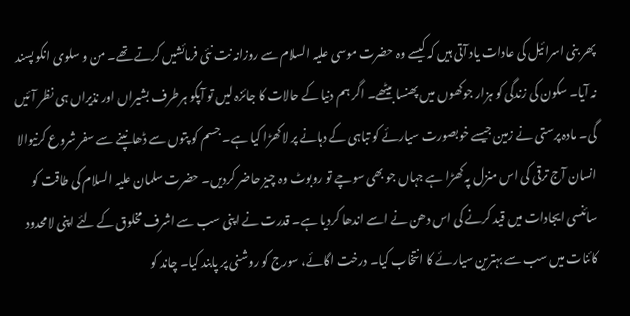پھر بنی اسرائیل کی عادات یاد آتی ہیں کہ کیسے وہ حضرت موسی علیہ السلام سے روزانہ نت نئی فرمائشیں کرتے تھے۔ من و سلوی انکو پسند نہ آیا۔ سکون کی زندگی کو ہزار جوکھوں میں پھنسا بیٹھے۔ اگر ہم دنیا کے حالات کا جائزہ لیں تو آپکو ہرطرف بشیراں اور نذیراں ہی نظر آئیں گی۔ مادہ پرستی نے زمین جیسے خوبصورت سیارئے کو تباہی کے دہانے پر لاکھڑا کیا ہے۔ جسم کو پتوں سے ڈھانپنے سے سفر شروع کرنیوالا انسان آج ترقی کی اس منزل پہ کھڑا ہے جہاں جو بھی سوچے تو روبوٹ وہ چیز حاضر کردیں۔ حضرت سلمان علیہ السلام کی طاقت کو سائنسی ایجادات میں قید کرنے کی اس دھن نے اسے اندھا کردیا ہے۔ قدرت نے اپنی سب سے اشرف مخلوق کے لئے اپنی لامحدود کائنات میں سب سے بہترین سیارئے کا انتخاب کیا۔ درخت اگائے، سورج کو روشنی پر پابند کیا۔ چاند کو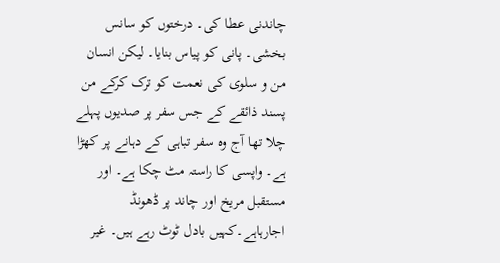چاندنی عطا کی۔ درختوں کو سانس بخشی۔ پانی کو پیاس بنایا۔ لیکن انسان من و سلوی کی نعمت کو ترک کرکے من پسند ذائقے کے جس سفر پر صدیوں پہلے چلا تھا آج وہ سفر تباہی کے دہانے پر کھڑا ہے۔ واپسی کا راستہ مٹ چکا ہے۔ اور مستقبل مریخ اور چاند پر ڈھونڈ اجارہاہے۔کہیں بادل ٹوٹ رہے ہیں۔ غیر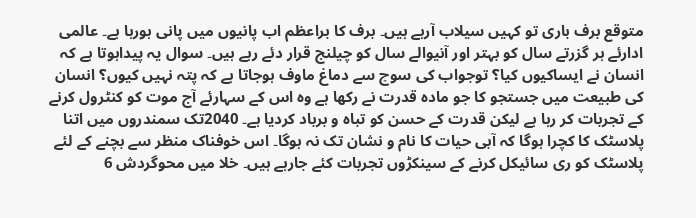متوقع برف باری تو کہیں سیلاب آرہے ہیں۔ برف کا براعظم اب پانیوں میں پانی ہورہا ہے۔ عالمی ادارئے ہر گزرتے سال کو بہتر اور آنیوالے سال کو چیلنج قرار دئے رہے ہیں۔ سوال یہ پیداہوتا ہے کہ انسان نے ایساکیوں کیا؟ توجواب کی سوچ سے دماغ ماوف ہوجاتا ہے کہ پتہ نہیں کیوں؟ انسان کی طبیعت میں جستجو کا جو مادہ قدرت نے رکھا ہے وہ اس کے سہارئے آج موت کو کنٹرول کرنے کے تجربات کر رہا ہے لیکن قدرت کے حسن کو تباہ و برباد کردیا ہے۔ 2040تک سمندروں میں اتنا پلاسٹک کا کچرا ہوگا کہ آبی حیات کا نام و نشان تک نہ ہوگا۔ اس خوفناک منظر سے بچنے کے لئے پلاسٹک کو ری سائیکل کرنے کے سینکڑوں تجربات کئے جارہے ہیں۔ خلا میں محوگردش 6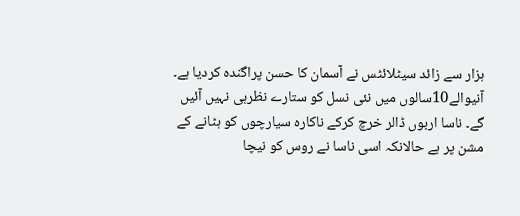ہزار سے زائد سیٹلائٹس نے آسمان کا حسن پراگندہ کردیا ہے۔ آنیوالے10سالوں میں نئی نسل کو ستارے نظرہی نہیں آئیں گے۔ ناسا اربوں ڈالر خرچ کرکے ناکارہ سیارچوں کو ہٹانے کے مشن پر ہے حالانکہ اسی ناسا نے روس کو نیچا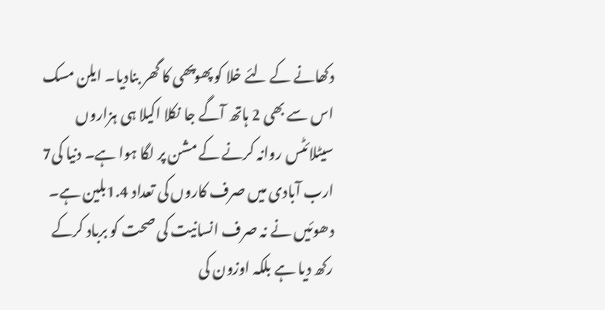دکھانے کے لئے خلا کو پھوپھی کا گھر بنادیا۔ ایلن مسک اس سے بھی 2 ہاتھ آگے جا نکلا اکیلا ہی ہزاروں سیٹلائٹس روانہ کرنے کے مشن پر لگا ہوا ہے۔ دنیا کی7 ارب آبادی میں صرف کاروں کی تعداد 1.4بلین ہے۔ دھوئیں نے نہ صرف انسانیت کی صحت کو برباد کرکے رکھ دیا ہے بلکہ اوزون کی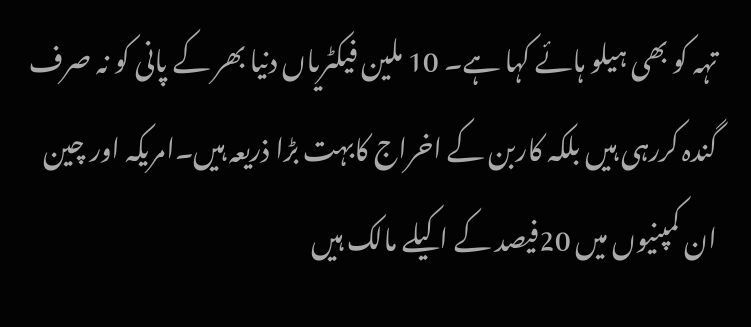تہہ کو بھی ہیلو ہائے کہا ہے۔ 10 ملین فیکٹریاں دنیا بھر کے پانی کو نہ صرف گندہ کررہی ہیں بلکہ کاربن کے اخراج کابہت بڑا ذریعہ ہیں۔امریکہ اور چین ان کمپنیوں میں 20فیصد کے اکیلے مالک ہیں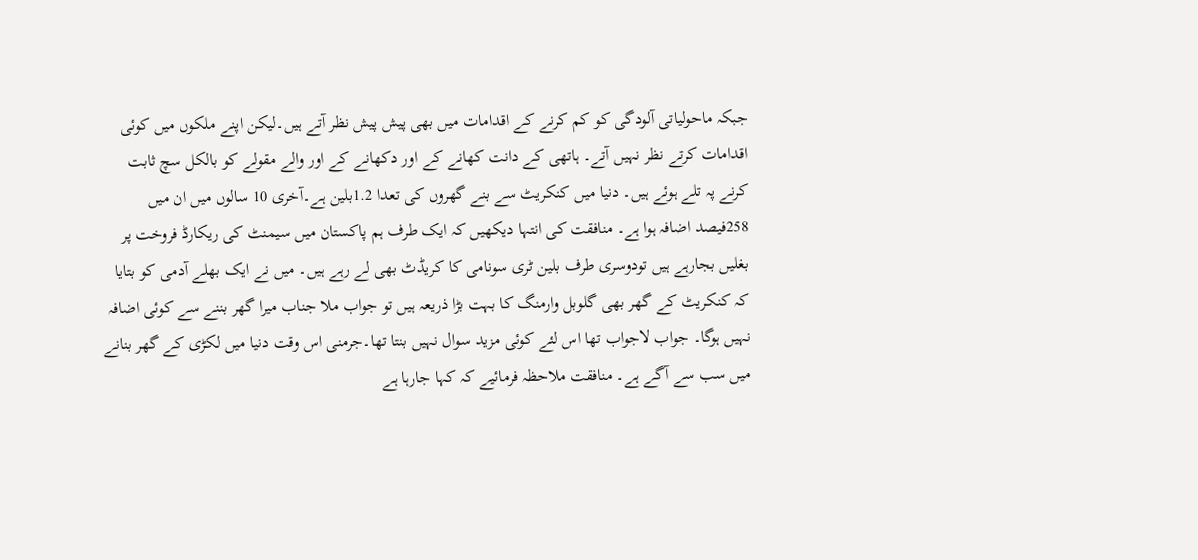جبکہ ماحولیاتی آلودگی کو کم کرنے کے اقدامات میں بھی پیش پیش نظر آتے ہیں۔لیکن اپنے ملکوں میں کوئی اقدامات کرتے نظر نہیں آتے۔ ہاتھی کے دانت کھانے کے اور دکھانے کے اور والے مقولے کو بالکل سچ ثابت کرنے پہ تلے ہوئے ہیں۔ دنیا میں کنکریٹ سے بنے گھروں کی تعدا 1.2بلین ہے۔آخری 10 سالوں میں ان میں 258فیصد اضافہ ہوا ہے۔ منافقت کی انتہا دیکھیں کہ ایک طرف ہم پاکستان میں سیمنٹ کی ریکارڈ فروخت پر بغلیں بجارہے ہیں تودوسری طرف بلین ٹری سونامی کا کریڈٹ بھی لے رہے ہیں۔ میں نے ایک بھلے آدمی کو بتایا کہ کنکریٹ کے گھر بھی گلوبل وارمنگ کا بہت بڑا ذریعہ ہیں تو جواب ملا جناب میرا گھر بننے سے کوئی اضافہ نہیں ہوگا۔ جواب لاجواب تھا اس لئے کوئی مزید سوال نہیں بنتا تھا۔جرمنی اس وقت دنیا میں لکڑی کے گھر بنانے میں سب سے آگے ہے۔ منافقت ملاحظہ فرمائیے کہ کہا جارہا ہے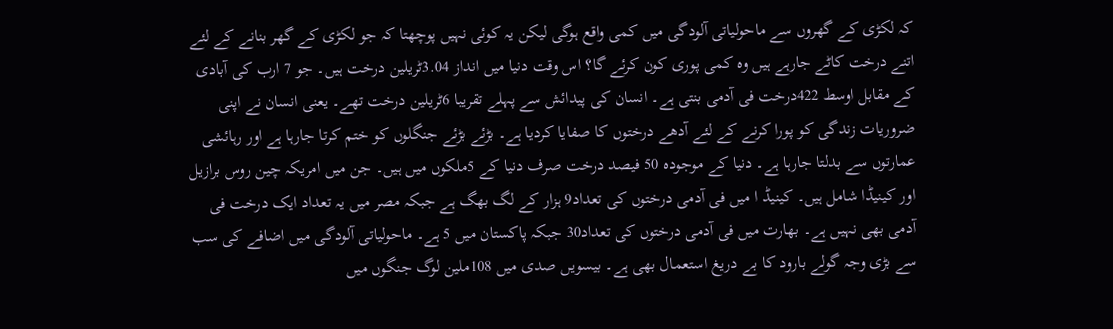کہ لکڑی کے گھروں سے ماحولیاتی آلودگی میں کمی واقع ہوگی لیکن یہ کوئی نہیں پوچھتا کہ جو لکڑی کے گھر بنانے کے لئے اتنے درخت کاٹے جارہے ہیں وہ کمی پوری کون کرئے گا؟ اس وقت دنیا میں انداز 3.04ٹریلین درخت ہیں۔ جو 7 ارب کی آبادی کے مقابل اوسط 422درخت فی آدمی بنتی ہے۔ انسان کی پیدائش سے پہلے تقریبا 6ٹریلین درخت تھے۔ یعنی انسان نے اپنی ضروریات زندگی کو پورا کرنے کے لئے آدھے درختوں کا صفایا کردیا ہے۔ بڑئے بڑئے جنگلوں کو ختم کرتا جارہا ہے اور رہائشی عمارتوں سے بدلتا جارہا ہے۔ دنیا کے موجودہ 50 فیصد درخت صرف دنیا کے 5ملکوں میں ہیں۔ جن میں امریکہ چین روس برازیل اور کینیڈا شامل ہیں۔ کینیڈ ا میں فی آدمی درختوں کی تعداد9 ہزار کے لگ بھگ ہے جبکہ مصر میں یہ تعداد ایک درخت فی آدمی بھی نہیں ہے۔ بھارت میں فی آدمی درختوں کی تعداد30 جبکہ پاکستان میں 5 ہے۔ ماحولیاتی آلودگی میں اضافے کی سب سے بڑی وجہ گولے بارود کا بے دریغ استعمال بھی ہے۔ بیسویں صدی میں 108ملین لوگ جنگوں میں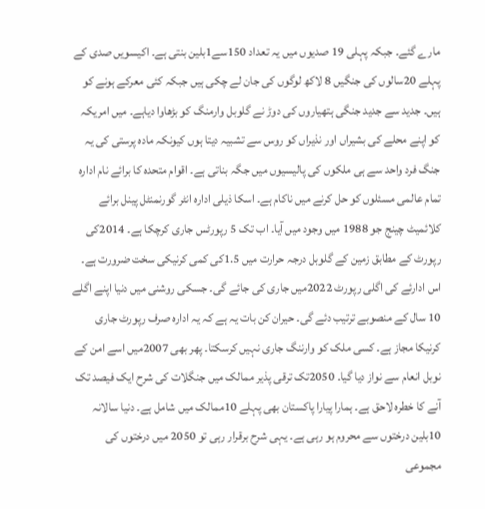مارے گئے۔ جبکہ پہلی 19 صدیوں میں یہ تعداد 150سے1بلین بنتی ہے۔ اکیسویں صدی کے پہلے 20سالوں کی جنگیں 8 لاکھ لوگوں کی جان لے چکی ہیں جبکہ کئی معرکے ہونے کو ہیں۔ جدید سے جدید جنگی ہتھیاروں کی دوڑ نے گلوبل وارمنگ کو بڑھاوا دیاہے۔ میں امریکہ کو اپنے محلے کی بشیراں اور نذیراں کو روس سے تشبیہ دیتا ہوں کیونکہ مادہ پرستی کی یہ جنگ فرد واحد سے ہی ملکوں کی پالیسیوں میں جگہ بناتی ہے۔ اقوام متحدہ کا برائے نام ادارہ تمام عالمی مسئلوں کو حل کرنے میں ناکام ہے۔ اسکا ذیلی ادارہ انٹر گورنمنٹل پینل برائے کلائمیٹ چینج جو 1988 میں وجود میں آیا۔ اب تک 5 رپورٹس جاری کرچکا ہے۔ 2014کی رپورٹ کے مطابق زمین کے گلوبل درجہ حرارت میں 1.5کی کمی کرنیکی سخت ضرورت ہے۔ اس ادارئے کی اگلی رپورٹ 2022میں جاری کی جائے گی۔ جسکی روشنی میں دنیا اپنے اگلے 10 سال کے منصوبے ترتیب دئے گی۔ حیران کن بات یہ ہے کہ یہ ادارہ صرف رپورٹ جاری کرنیکا مجاز ہے۔ کسی ملک کو وارننگ جاری نہیں کرسکتا۔ پھر بھی 2007میں اسے امن کے نوبل انعام سے نواز دیا گیا۔ 2050تک ترقی پذیر ممالک میں جنگلات کی شرح ایک فیصد تک آنے کا خطرہ لاحق ہے۔ ہمارا پیارا پاکستان بھی پہلے 10ممالک میں شامل ہے۔ دنیا سالانہ 10بلین درختوں سے محروم ہو رہی ہے۔ یہی شرح برقرار رہی تو 2050 میں درختوں کی مجموعی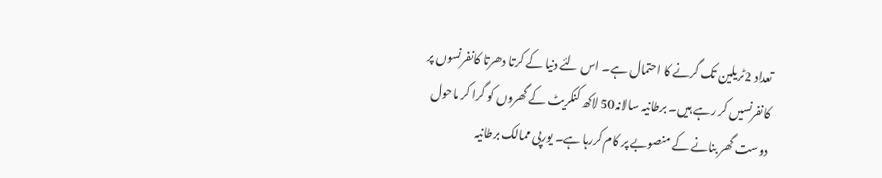تعداد 2ٹریلین تک گرنے کا احتمال ہے۔ اس لئے دنیا کے کرتا دھرتا کانفرنسوں پر کانفرنسیں کر رہے ہیں۔ برطانیہ سالانہ50 لاکھ کنکریٹ کے گھروں کو گرا کر ماحول دوست گھر بنانے کے منصوبے پر کام کررہا ہے۔ یورپی ممالک برطانیہ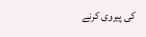کی پیروی کرنے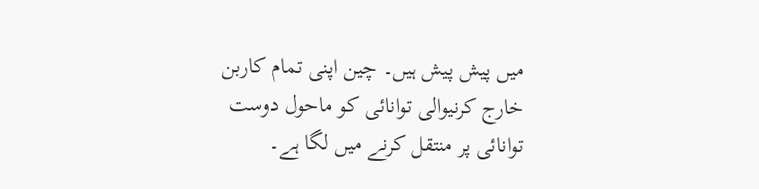میں پیش پیش ہیں۔ چین اپنی تمام کاربن خارج کرنیوالی توانائی کو ماحول دوست توانائی پر منتقل کرنے میں لگا ہے۔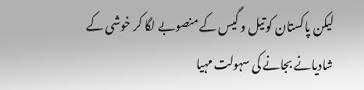لیکن پاکستان کو تیل و گیس کے منصوبے لگا کر خوشی کے شادیانے بجانے کی سہولت مہیا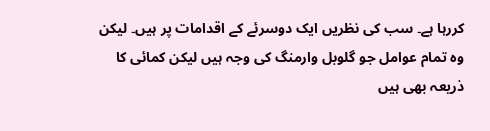کررہا ہے۔ سب کی نظریں ایک دوسرئے کے اقدامات پر ہیں۔ لیکن وہ تمام عوامل جو گلوبل وارمنگ کی وجہ ہیں لیکن کمائی کا ذریعہ بھی ہیں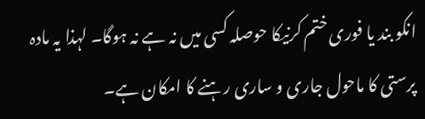انکو بند یا فوری ختم کرنیکا حوصلہ کسی میں نہ ہے نہ ہوگا۔ لہذا یہ مادہ پرستی کا ماحول جاری و ساری رہنے کا امکان ہے۔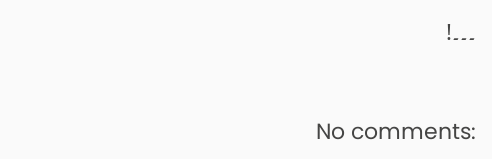۔۔۔!


No comments: